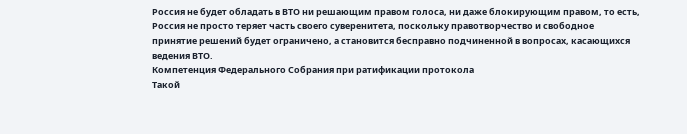Россия не будет обладать в ВТО ни решающим правом голоса, ни даже блокирующим правом, то есть, Россия не просто теряет часть своего суверенитета, поскольку правотворчество и свободное принятие решений будет ограничено, а становится бесправно подчиненной в вопросах, касающихся ведения ВТО.
Компетенция Федерального Собрания при ратификации протокола
Такой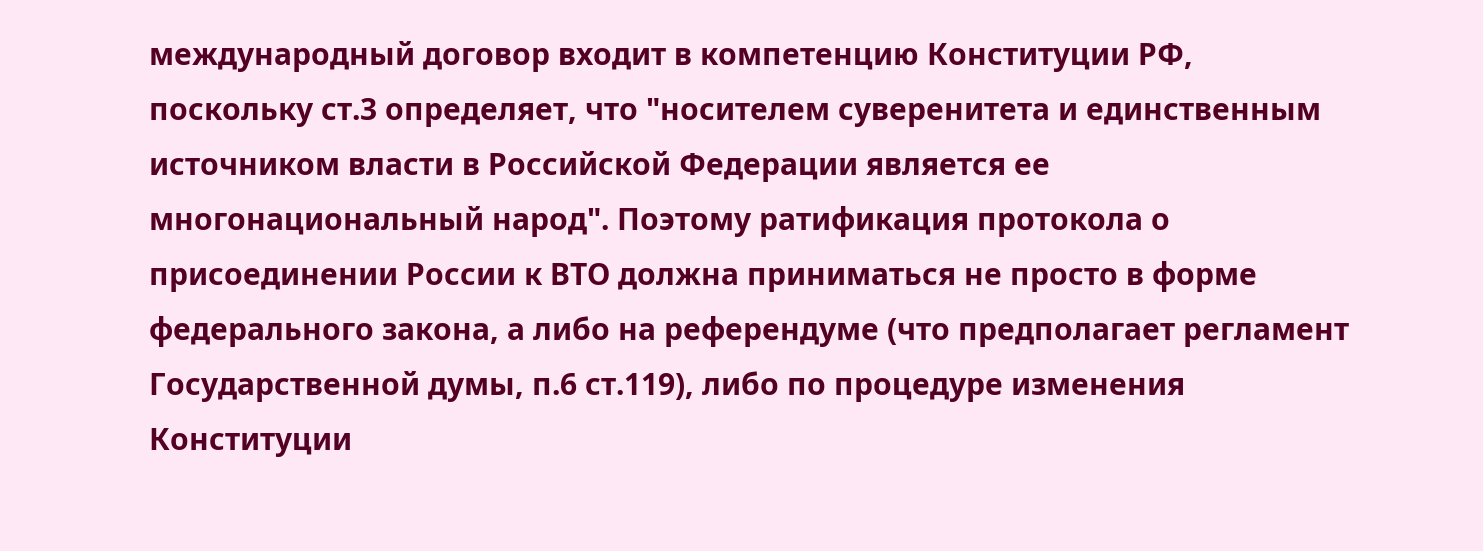международный договор входит в компетенцию Конституции РФ, поскольку ст.3 определяет, что "носителем суверенитета и единственным источником власти в Российской Федерации является ее многонациональный народ". Поэтому ратификация протокола о присоединении России к ВТО должна приниматься не просто в форме федерального закона, а либо на референдуме (что предполагает регламент Государственной думы, п.6 ст.119), либо по процедуре изменения Конституции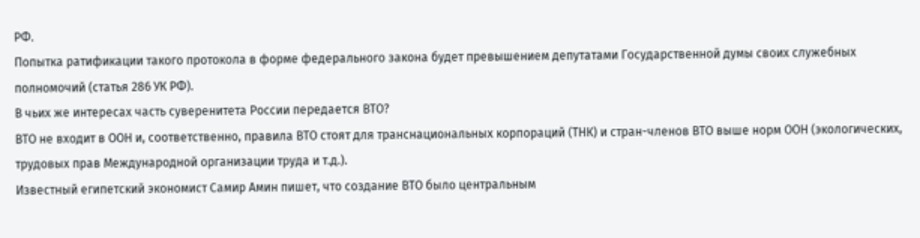РФ.
Попытка ратификации такого протокола в форме федерального закона будет превышением депутатами Государственной думы своих служебных полномочий (статья 286 УК РФ).
В чьих же интересах часть суверенитета России передается ВТО?
ВТО не входит в ООН и, соответственно, правила ВТО стоят для транснациональных корпораций (ТНК) и стран-членов ВТО выше норм ООН (экологических, трудовых прав Международной организации труда и т.д.).
Известный египетский экономист Самир Амин пишет, что создание ВТО было центральным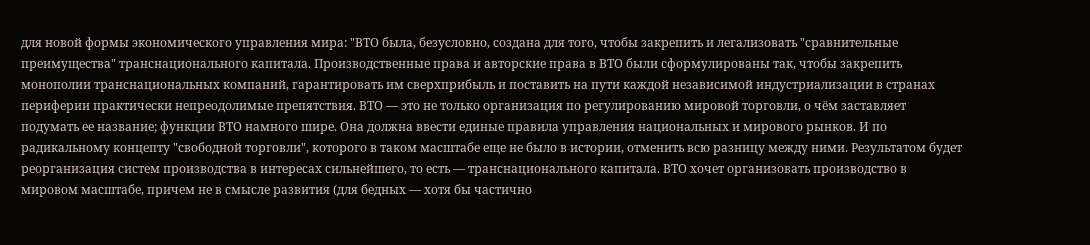для новой формы экономического управления мира: "ВТО была, безусловно, создана для того, чтобы закрепить и легализовать "сравнительные преимущества" транснационального капитала. Производственные права и авторские права в ВТО были сформулированы так, чтобы закрепить монополии транснациональных компаний, гарантировать им сверхприбыль и поставить на пути каждой независимой индустриализации в странах периферии практически непреодолимые препятствия. ВТО — это не только организация по регулированию мировой торговли, о чём заставляет подумать ее название; функции ВТО намного шире. Она должна ввести единые правила управления национальных и мирового рынков. И по радикальному концепту "свободной торговли", которого в таком масштабе еще не было в истории, отменить всю разницу между ними. Результатом будет реорганизация систем производства в интересах сильнейшего, то есть — транснационального капитала. ВТО хочет организовать производство в мировом масштабе, причем не в смысле развития (для бедных — хотя бы частично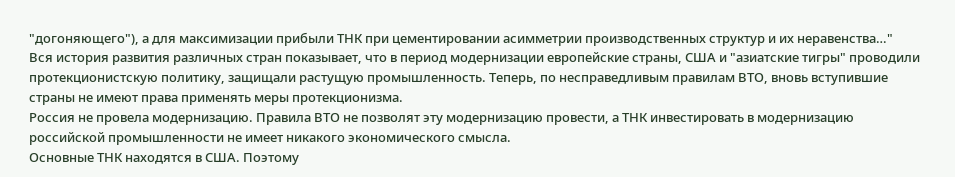"догоняющего"), а для максимизации прибыли ТНК при цементировании асимметрии производственных структур и их неравенства…"
Вся история развития различных стран показывает, что в период модернизации европейские страны, США и "азиатские тигры" проводили протекционистскую политику, защищали растущую промышленность. Теперь, по несправедливым правилам ВТО, вновь вступившие страны не имеют права применять меры протекционизма.
Россия не провела модернизацию. Правила ВТО не позволят эту модернизацию провести, а ТНК инвестировать в модернизацию российской промышленности не имеет никакого экономического смысла.
Основные ТНК находятся в США. Поэтому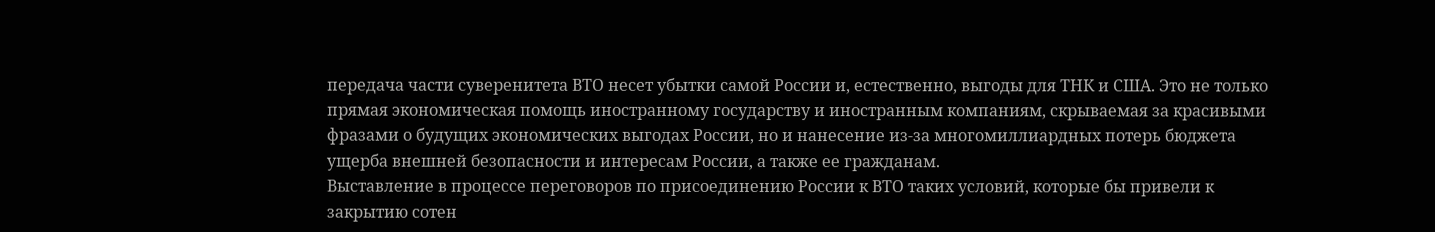передача части суверенитета ВТО несет убытки самой России и, естественно, выгоды для ТНК и США. Это не только прямая экономическая помощь иностранному государству и иностранным компаниям, скрываемая за красивыми фразами о будущих экономических выгодах России, но и нанесение из-за многомиллиардных потерь бюджета ущерба внешней безопасности и интересам России, а также ее гражданам.
Выставление в процессе переговоров по присоединению России к ВТО таких условий, которые бы привели к закрытию сотен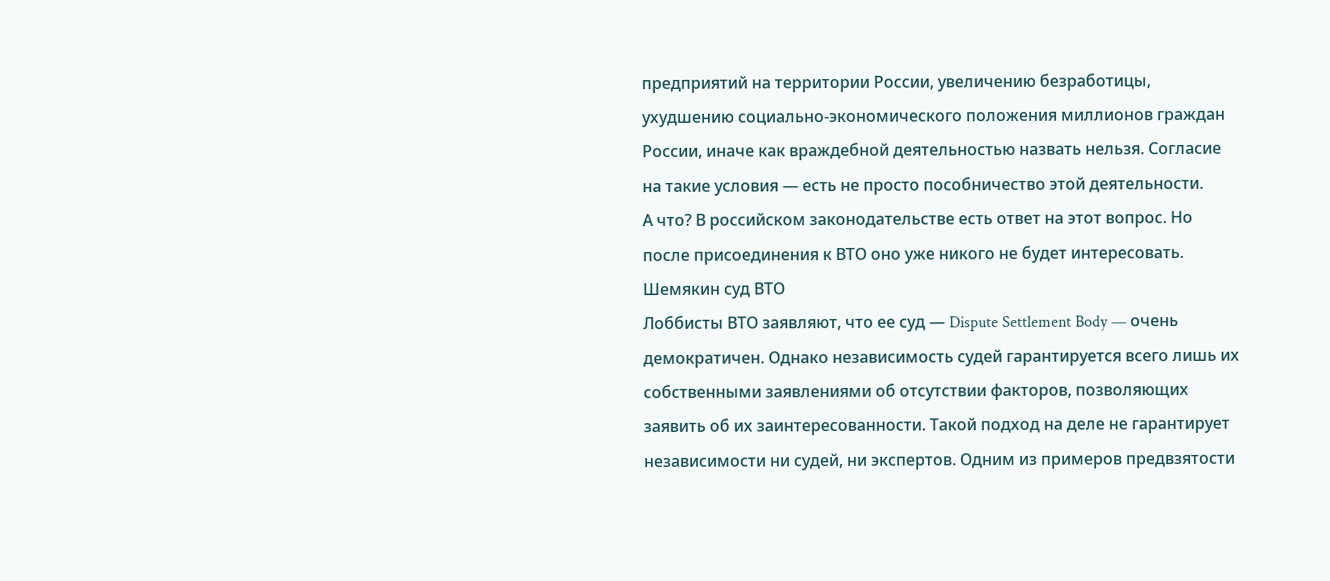предприятий на территории России, увеличению безработицы, ухудшению социально-экономического положения миллионов граждан России, иначе как враждебной деятельностью назвать нельзя. Согласие на такие условия — есть не просто пособничество этой деятельности.
А что? В российском законодательстве есть ответ на этот вопрос. Но после присоединения к ВТО оно уже никого не будет интересовать.
Шемякин суд ВТО
Лоббисты ВТО заявляют, что ее суд — Dispute Settlement Body — очень демократичен. Однако независимость судей гарантируется всего лишь их собственными заявлениями об отсутствии факторов, позволяющих заявить об их заинтересованности. Такой подход на деле не гарантирует независимости ни судей, ни экспертов. Одним из примеров предвзятости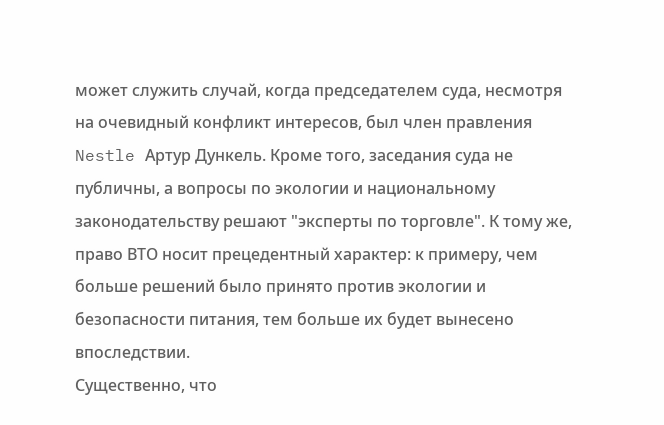может служить случай, когда председателем суда, несмотря на очевидный конфликт интересов, был член правления Nestle Артур Дункель. Кроме того, заседания суда не публичны, а вопросы по экологии и национальному законодательству решают "эксперты по торговле". К тому же, право ВТО носит прецедентный характер: к примеру, чем больше решений было принято против экологии и безопасности питания, тем больше их будет вынесено впоследствии.
Существенно, что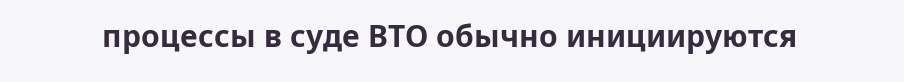процессы в суде ВТО обычно инициируются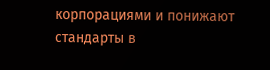корпорациями и понижают стандарты в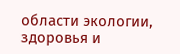области экологии, здоровья и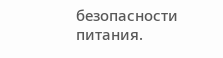безопасности питания.